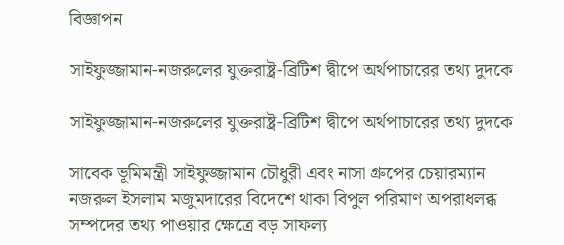বিজ্ঞাপন

সাইফুজ্জামান-নজরুলের যুক্তরাষ্ট্র-ব্রিটিশ দ্বীপে অর্থপাচারের তথ্য দুদকে

সাইফুজ্জামান-নজরুলের যুক্তরাষ্ট্র-ব্রিটিশ দ্বীপে অর্থপাচারের তথ্য দুদকে

সাবেক ভূমিমন্ত্রী সাইফুজ্জামান চৌধুরী এবং নাসা গ্রুপের চেয়ারম্যান নজরুল ইসলাম মজুমদারের বিদেশে থাকা বিপুল পরিমাণ অপরাধলব্ধ সম্পদের তথ্য পাওয়ার ক্ষেত্রে বড় সাফল্য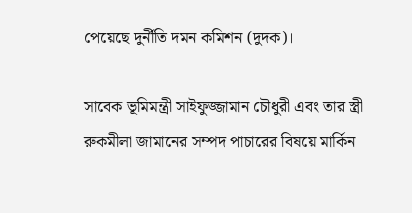পেয়েছে দুর্নীতি দমন কমিশন (দুদক)।

সাবেক ভূমিমন্ত্রী সাইফুজ্জামান চৌধুরী এবং তার স্ত্রী রুকমীলা জামানের সম্পদ পাচারের বিষয়ে মার্কিন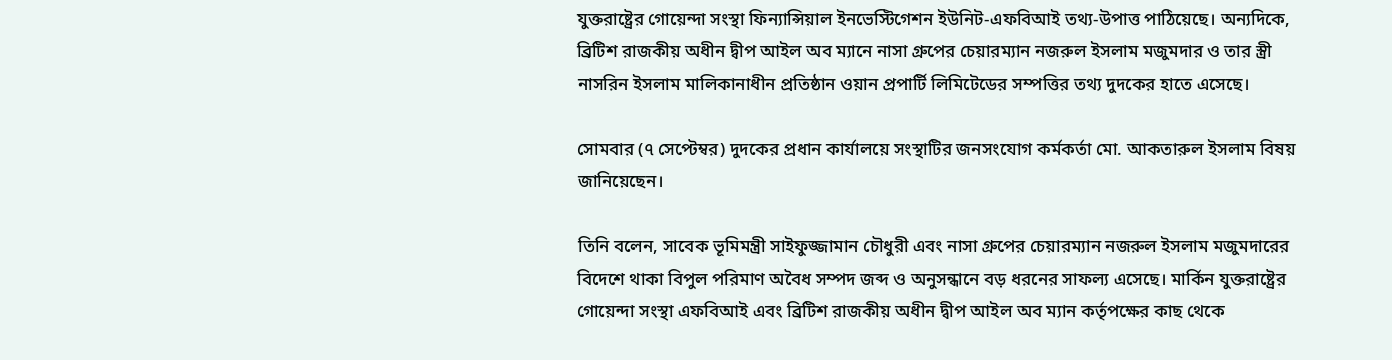যুক্তরাষ্ট্রের গোয়েন্দা সংস্থা ফিন্যান্সিয়াল ইনভেস্টিগেশন ইউনিট-এফবিআই তথ্য-উপাত্ত পাঠিয়েছে। অন্যদিকে, ব্রিটিশ রাজকীয় অধীন দ্বীপ আইল অব ম্যানে নাসা গ্রুপের চেয়ারম্যান নজরুল ইসলাম মজুমদার ও তার স্ত্রী নাসরিন ইসলাম মালিকানাধীন প্রতিষ্ঠান ওয়ান প্রপার্টি লিমিটেডের সম্পত্তির তথ্য দুদকের হাতে এসেছে।

সোমবার (৭ সেপ্টেম্বর) দুদকের প্রধান কার্যালয়ে সংস্থাটির জনসংযোগ কর্মকর্তা মো. আকতারুল ইসলাম বিষয় জানিয়েছেন।

তিনি বলেন, সাবেক ভূমিমন্ত্রী সাইফুজ্জামান চৌধুরী এবং নাসা গ্রুপের চেয়ারম্যান নজরুল ইসলাম মজুমদারের বিদেশে থাকা বিপুল পরিমাণ অবৈধ সম্পদ জব্দ ও অনুসন্ধানে বড় ধরনের সাফল্য এসেছে। মার্কিন যুক্তরাষ্ট্রের গোয়েন্দা সংস্থা এফবিআই এবং ব্রিটিশ রাজকীয় অধীন দ্বীপ আইল অব ম্যান কর্তৃপক্ষের কাছ থেকে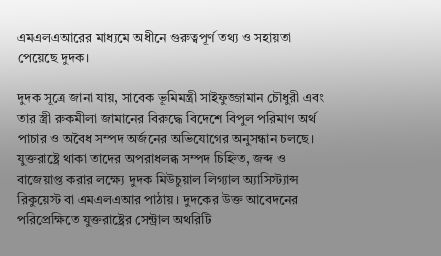এমএলএআরের মাধ্যমে অধীনে গুরুত্বপূর্ণ তথ্য ও সহায়তা পেয়েছে দুদক।

দুদক সূত্রে জানা যায়, সাবেক ভূমিমন্ত্রী সাইফুজ্জামান চৌধুরী এবং তার স্ত্রী রুকমীলা জামানের বিরুদ্ধে বিদেশে বিপুল পরিমাণ অর্থ পাচার ও অবৈধ সম্পদ অর্জনের অভিযোগের অনুসন্ধান চলছে। যুক্তরাষ্ট্রে থাকা তাদের অপরাধলব্ধ সম্পদ চিহ্নিত, জব্দ ও বাজেয়াপ্ত করার লক্ষ্যে দুদক মিউচুয়াল লিগ্যাল অ্যাসিস্ট্যান্স রিকুয়েস্ট বা এমএলএআর পাঠায়। দুদকের উক্ত আবেদনের পরিপ্রেক্ষিতে যুক্তরাষ্ট্রের সেন্ট্রাল অথরিটি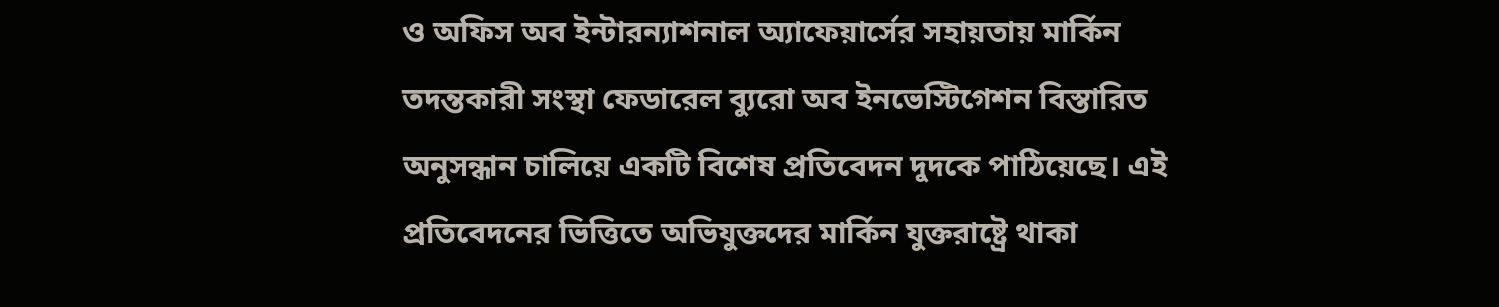ও অফিস অব ইন্টারন্যাশনাল অ্যাফেয়ার্সের সহায়তায় মার্কিন তদন্তকারী সংস্থা ফেডারেল ব্যুরো অব ইনভেস্টিগেশন বিস্তারিত অনুসন্ধান চালিয়ে একটি বিশেষ প্রতিবেদন দুদকে পাঠিয়েছে। এই প্রতিবেদনের ভিত্তিতে অভিযুক্তদের মার্কিন যুক্তরাষ্ট্রে থাকা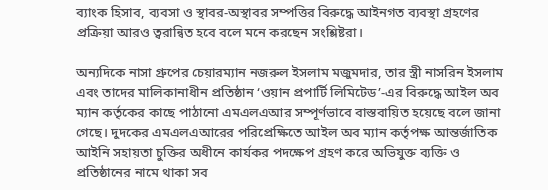ব্যাংক হিসাব, ব্যবসা ও স্থাবর-অস্থাবর সম্পত্তির বিরুদ্ধে আইনগত ব্যবস্থা গ্রহণের প্রক্রিয়া আরও ত্বরান্বিত হবে বলে মনে করছেন সংশ্লিষ্টরা।

অন্যদিকে নাসা গ্রুপের চেয়ারম্যান নজরুল ইসলাম মজুমদার, তার স্ত্রী নাসরিন ইসলাম এবং তাদের মালিকানাধীন প্রতিষ্ঠান ‘ওয়ান প্রপার্টি লিমিটেড’-এর বিরুদ্ধে আইল অব ম্যান কর্তৃকের কাছে পাঠানো এমএলএআর সম্পূর্ণভাবে বাস্তবায়িত হয়েছে বলে জানা গেছে। দুদকের এমএলএআরের পরিপ্রেক্ষিতে আইল অব ম্যান কর্তৃপক্ষ আন্তর্জাতিক আইনি সহায়তা চুক্তির অধীনে কার্যকর পদক্ষেপ গ্রহণ করে অভিযুক্ত ব্যক্তি ও প্রতিষ্ঠানের নামে থাকা সব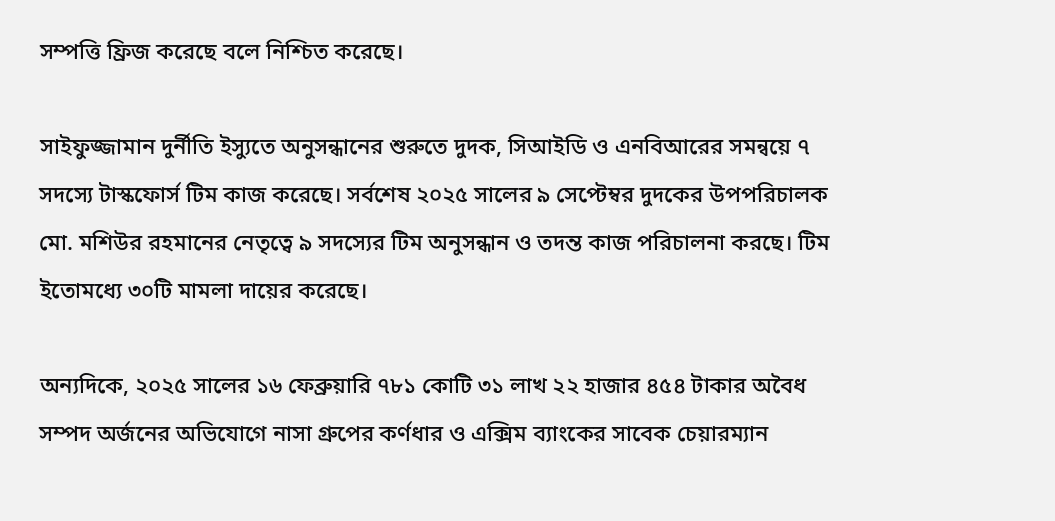সম্পত্তি ফ্রিজ করেছে বলে নিশ্চিত করেছে।

সাইফুজ্জামান দুর্নীতি ইস্যুতে অনুসন্ধানের শুরুতে দুদক, সিআইডি ও এনবিআরের সমন্বয়ে ৭ সদস্যে টাস্কফোর্স টিম কাজ করেছে। সর্বশেষ ২০২৫ সালের ৯ সেপ্টেম্বর দুদকের উপপরিচালক মো. মশিউর রহমানের নেতৃত্বে ৯ সদস্যের টিম অনুসন্ধান ও তদন্ত কাজ পরিচালনা করছে। টিম ইতোমধ্যে ৩০টি মামলা দায়ের করেছে।

অন্যদিকে, ২০২৫ সালের ১৬ ফেব্রুয়ারি ৭৮১ কোটি ৩১ লাখ ২২ হাজার ৪৫৪ টাকার অবৈধ সম্পদ অর্জনের অভিযোগে নাসা গ্রুপের কর্ণধার ও এক্সিম ব্যাংকের সাবেক চেয়ারম্যান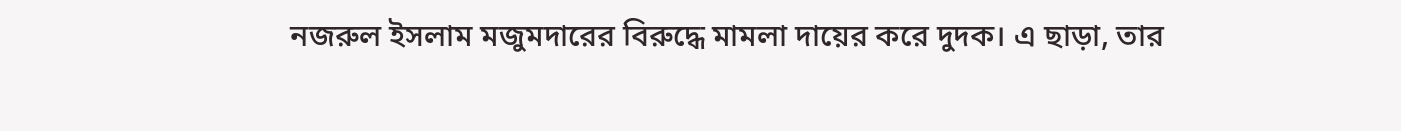নজরুল ইসলাম মজুমদারের বিরুদ্ধে মামলা দায়ের করে দুদক। এ ছাড়া, তার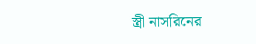স্ত্রী নাসরিনের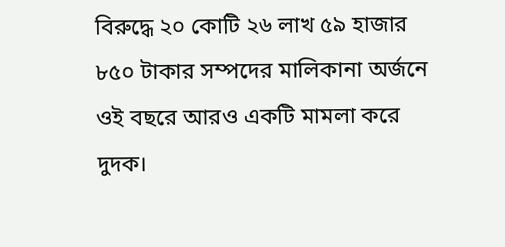বিরুদ্ধে ২০ কোটি ২৬ লাখ ৫৯ হাজার ৮৫০ টাকার সম্পদের মালিকানা অর্জনে ওই বছরে আরও একটি মামলা করে দুদক।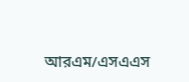আরএম/এসএএস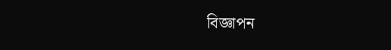বিজ্ঞাপন